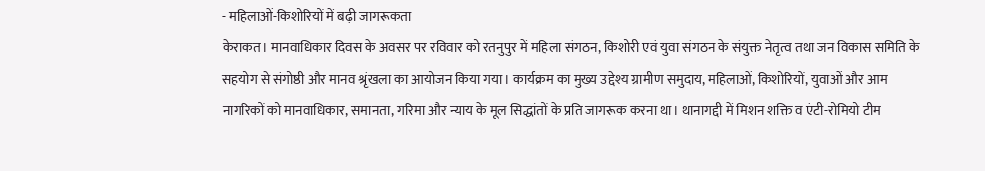- महिलाओं-किशोरियों में बढ़ी जागरूकता
केराकत। मानवाधिकार दिवस के अवसर पर रविवार को रतनुपुर में महिला संगठन, किशोरी एवं युवा संगठन के संयुक्त नेतृत्व तथा जन विकास समिति के सहयोग से संगोष्ठी और मानव श्रृंखला का आयोजन किया गया। कार्यक्रम का मुख्य उद्देश्य ग्रामीण समुदाय, महिलाओं, किशोरियों, युवाओं और आम नागरिकों को मानवाधिकार, समानता, गरिमा और न्याय के मूल सिद्धांतों के प्रति जागरूक करना था। थानागद्दी में मिशन शक्ति व एंटी-रोमियो टीम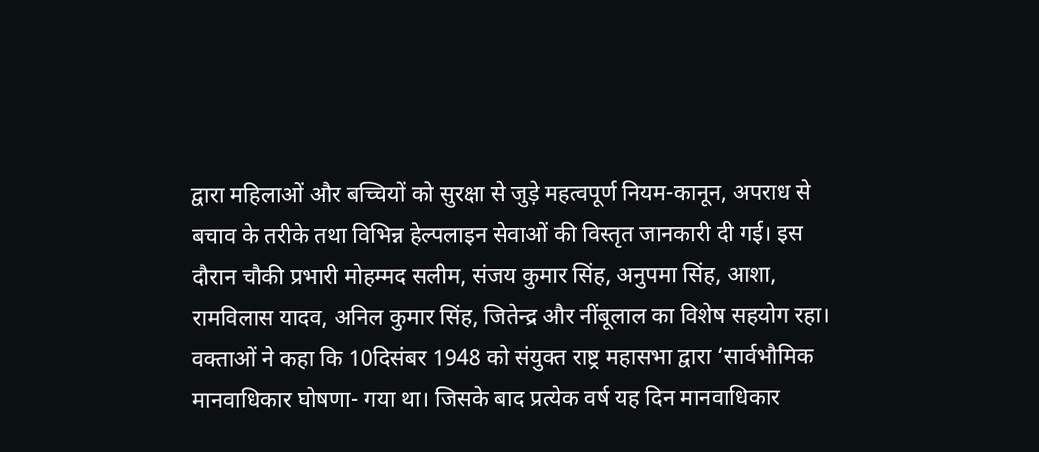द्वारा महिलाओं और बच्चियों को सुरक्षा से जुड़े महत्वपूर्ण नियम-कानून, अपराध से बचाव के तरीके तथा विभिन्न हेल्पलाइन सेवाओं की विस्तृत जानकारी दी गई। इस दौरान चौकी प्रभारी मोहम्मद सलीम, संजय कुमार सिंह, अनुपमा सिंह, आशा, रामविलास यादव, अनिल कुमार सिंह, जितेन्द्र और नींबूलाल का विशेष सहयोग रहा। वक्ताओं ने कहा कि 10दिसंबर 1948 को संयुक्त राष्ट्र महासभा द्वारा ‘सार्वभौमिक मानवाधिकार घोषणा- गया था। जिसके बाद प्रत्येक वर्ष यह दिन मानवाधिकार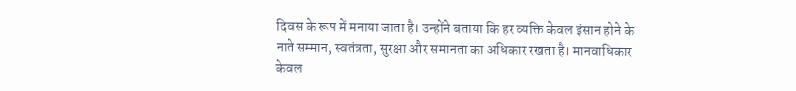दिवस के रूप में मनाया जाता है। उन्होंने बताया कि हर व्यक्ति केवल इंसान होने के नाते सम्मान, स्वतंत्रता, सुरक्षा और समानता का अधिकार रखता है। मानवाधिकार केवल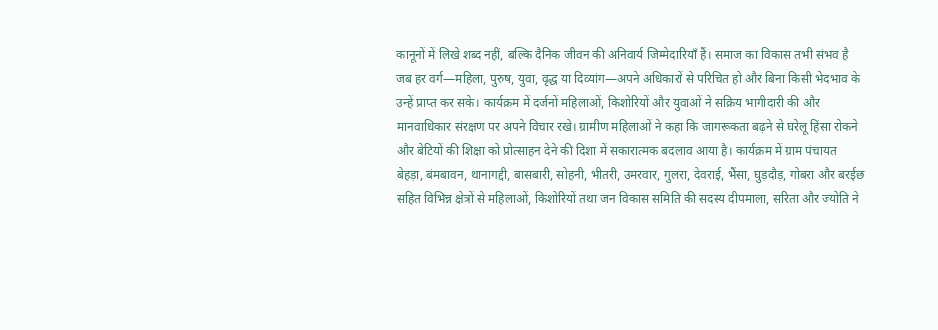कानूनों में लिखे शब्द नहीं, बल्कि दैनिक जीवन की अनिवार्य जिम्मेदारियाँ हैं। समाज का विकास तभी संभव है जब हर वर्ग—महिला, पुरुष, युवा, वृद्ध या दिव्यांग—अपने अधिकारों से परिचित हो और बिना किसी भेदभाव के उन्हें प्राप्त कर सके। कार्यक्रम में दर्जनों महिलाओं, किशोरियों और युवाओं ने सक्रिय भागीदारी की और मानवाधिकार संरक्षण पर अपने विचार रखे। ग्रामीण महिलाओं ने कहा कि जागरूकता बढ़ने से घरेलू हिंसा रोकने और बेटियों की शिक्षा को प्रोत्साहन देने की दिशा में सकारात्मक बदलाव आया है। कार्यक्रम में ग्राम पंचायत बेहड़ा, बंमबावन, थानागद्दी, बासबारी, सोहनी, भीतरी, उमरवार, गुलरा, देवराई, भैंसा, घुड़दौड़, गोबरा और बरईछ सहित विभिन्न क्षेत्रों से महिलाओं, किशोरियों तथा जन विकास समिति की सदस्य दीपमाला, सरिता और ज्योति ने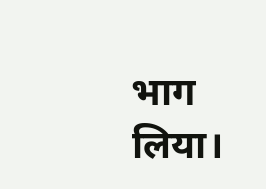भाग लिया।